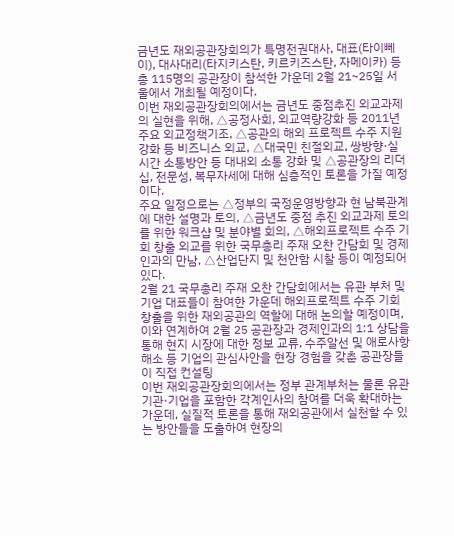금년도 재외공관장회의가 특명전권대사, 대표(타이뻬이), 대사대리(타지키스탄, 키르키즈스탄, 자메이카) 등 총 115명의 공관장이 참석한 가운데 2월 21~25일 서울에서 개최될 예정이다.
이번 재외공관장회의에서는 금년도 중점추진 외교과제의 실현을 위해, △공정사회, 외교역량강화 등 2011년 주요 외교정책기조, △공관의 해외 프로젝트 수주 지원 강화 등 비즈니스 외교, △대국민 친절외교, 쌍방향·실시간 소통방안 등 대내외 소통 강화 및 △공관장의 리더십, 전문성, 복무자세에 대해 심층적인 토론을 가질 예정이다.
주요 일정으로는 △정부의 국정운영방향과 현 남북관계에 대한 설명과 토의, △금년도 중점 추진 외교과제 토의를 위한 워크샵 및 분야별 회의, △해외프로젝트 수주 기회 창출 외교를 위한 국무총리 주재 오찬 간담회 및 경제인과의 만남, △산업단지 및 천안함 시찰 등이 예정되어 있다.
2월 21 국무총리 주재 오찬 간담회에서는 유관 부처 및 기업 대표들이 참여한 가운데 해외프로젝트 수주 기회 창출을 위한 재외공관의 역할에 대해 논의할 예정이며, 이와 연계하여 2월 25 공관장과 경제인과의 1:1 상담을 통해 현지 시장에 대한 정보 교류, 수주알선 및 애로사항 해소 등 기업의 관심사안을 현장 경험을 갖춘 공관장들이 직접 컨설팅
이번 재외공관장회의에서는 정부 관계부처는 물론 유관기관·기업을 포함한 각계인사의 참여를 더욱 확대하는 가운데, 실질적 토론을 통해 재외공관에서 실천할 수 있는 방안들을 도출하여 현장의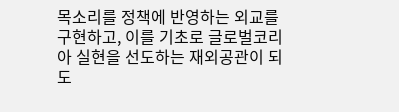목소리를 정책에 반영하는 외교를 구현하고, 이를 기초로 글로벌코리아 실현을 선도하는 재외공관이 되도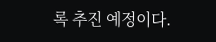록 추진 예정이다.